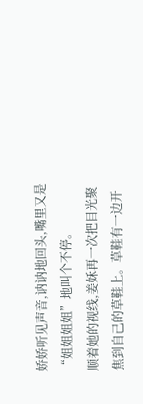娇娇听见声音,讷讷地回头,嘴里又是“姐姐姐姐”地叫个不停。
顺着她的视线,姜姀再一次把目光聚焦到自己的草鞋上。草鞋有一边开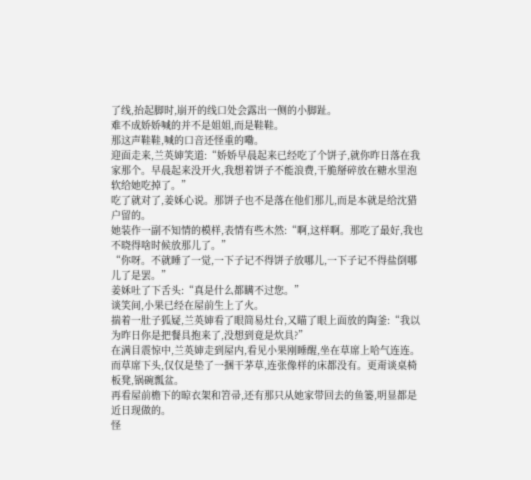了线,抬起脚时,崩开的线口处会露出一侧的小脚趾。
难不成娇娇喊的并不是姐姐,而是鞋鞋。
那这声鞋鞋,喊的口音还怪重的嘞。
迎面走来,兰英婶笑道:“娇娇早晨起来已经吃了个饼子,就你昨日落在我家那个。早晨起来没开火,我想着饼子不能浪费,干脆掰碎放在糖水里泡软给她吃掉了。”
吃了就对了,姜姀心说。那饼子也不是落在他们那儿,而是本就是给沈猎户留的。
她装作一副不知情的模样,表情有些木然:“啊,这样啊。那吃了最好,我也不晓得啥时候放那儿了。”
“你呀。不就睡了一觉,一下子记不得饼子放哪儿,一下子记不得盐倒哪儿了是罢。”
姜姀吐了下舌头:“真是什么都瞒不过您。”
谈笑间,小果已经在屋前生上了火。
揣着一肚子狐疑,兰英婶看了眼简易灶台,又瞄了眼上面放的陶釜:“我以为昨日你是把餐具抱来了,没想到竟是炊具?”
在满目震惊中,兰英婶走到屋内,看见小果刚睡醒,坐在草席上哈气连连。而草席下头,仅仅是垫了一捆干茅草,连张像样的床都没有。更甭谈桌椅板凳,锅碗瓢盆。
再看屋前檐下的晾衣架和笤帚,还有那只从她家带回去的鱼篓,明显都是近日现做的。
怪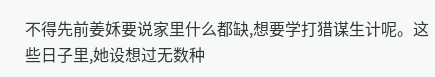不得先前姜姀要说家里什么都缺,想要学打猎谋生计呢。这些日子里,她设想过无数种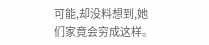可能,却没料想到,她们家竟会穷成这样。